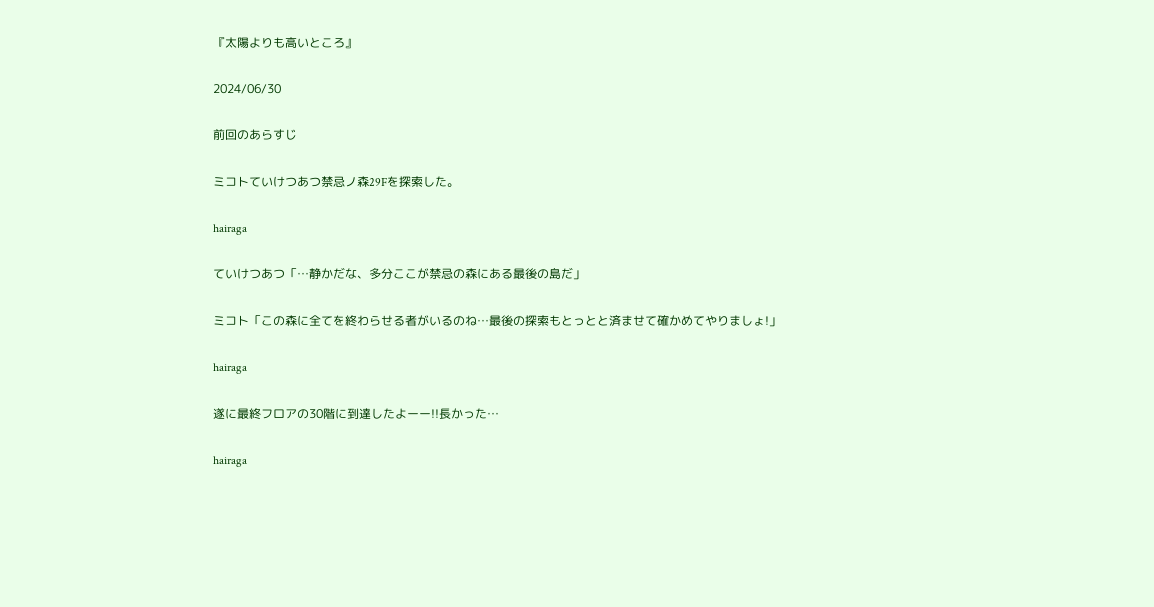『太陽よりも高いところ』

2024/06/30

前回のあらすじ

ミコトていけつあつ禁忌ノ森29Fを探索した。

hairaga

ていけつあつ「…静かだな、多分ここが禁忌の森にある最後の島だ」

ミコト「この森に全てを終わらせる者がいるのね…最後の探索もとっとと済ませて確かめてやりましょ!」

hairaga

遂に最終フロアの30階に到達したよーー!!長かった…

hairaga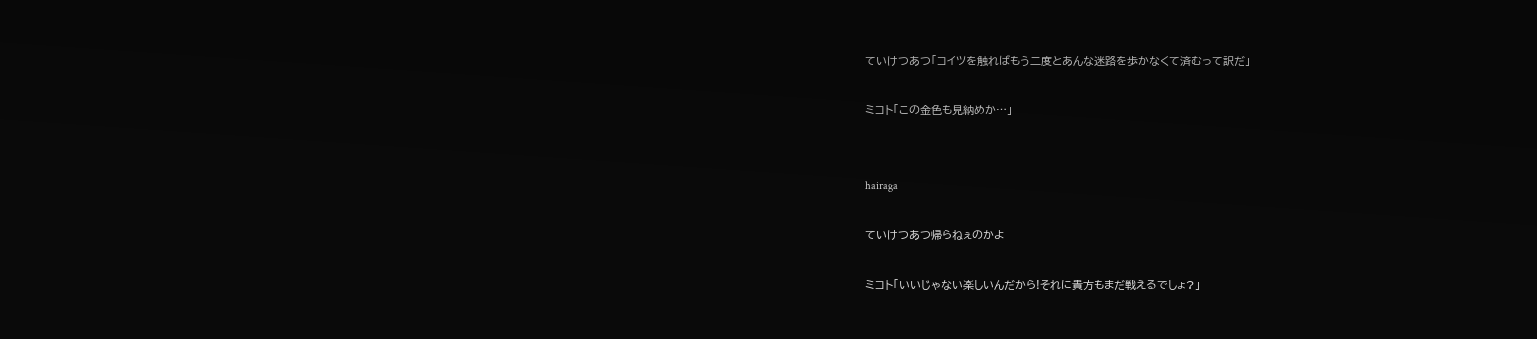ていけつあつ「コイツを触ればもう二度とあんな迷路を歩かなくて済むって訳だ」

ミコト「この金色も見納めか…」


hairaga

ていけつあつ帰らねぇのかよ

ミコト「いいじゃない楽しいんだから!それに貴方もまだ戦えるでしょ?」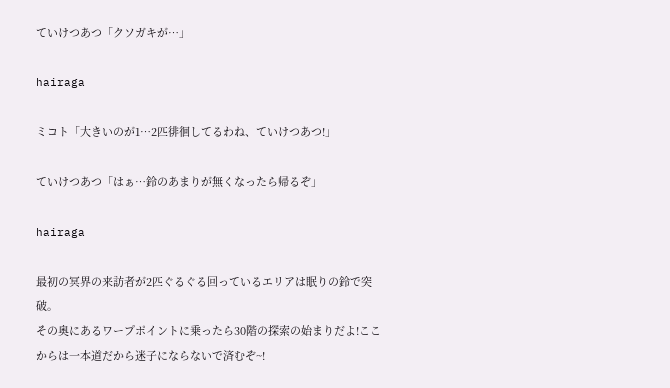ていけつあつ「クソガキが…」

hairaga

ミコト「大きいのが1…2匹徘徊してるわね、ていけつあつ!」

ていけつあつ「はぁ…鈴のあまりが無くなったら帰るぞ」

hairaga

最初の冥界の来訪者が2匹ぐるぐる回っているエリアは眠りの鈴で突破。
その奥にあるワープポイントに乗ったら30階の探索の始まりだよ!ここからは一本道だから迷子にならないで済むぞ~!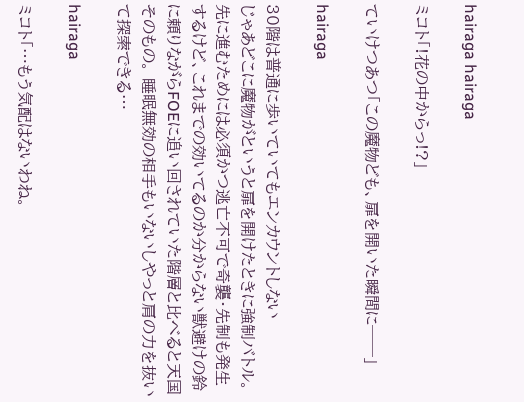hairaga hairaga

ミコト「!花の中からっ!?」

ていけつあつ「この魔物ども、扉を開いた瞬間に──」

hairaga

30階は普通に歩いていてもエンカウントしない
じゃあどこに魔物がというと扉を開けたときに強制バトル。 先に進むためには必須かつ逃亡不可で奇襲・先制も発生するけど、これまでの効いてるのか分からない獣避けの鈴に頼りながらFOEに追い回されていた階層と比べると天国そのもの。 睡眠無効の相手もいないしやっと肩の力を抜いて探索できる…

hairaga

ミコト「…もう気配はないわね。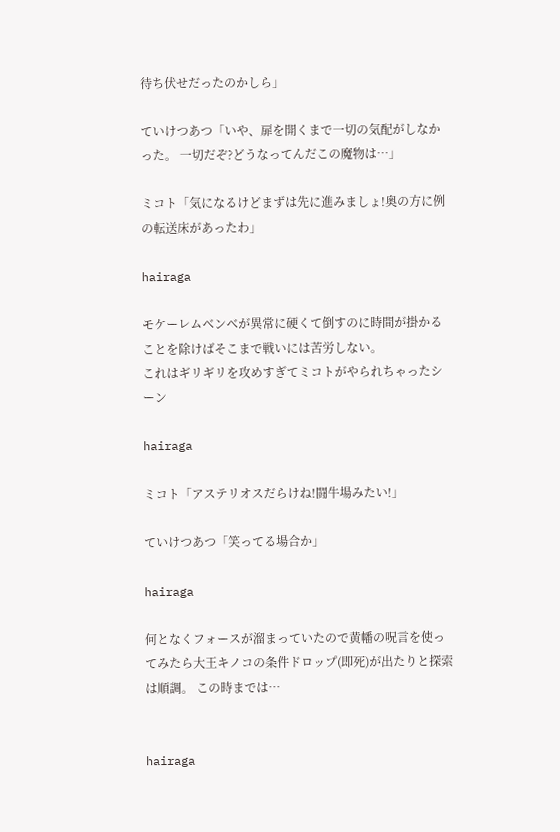待ち伏せだったのかしら」

ていけつあつ「いや、扉を開くまで一切の気配がしなかった。 一切だぞ?どうなってんだこの魔物は…」

ミコト「気になるけどまずは先に進みましょ!奥の方に例の転送床があったわ」

hairaga

モケーレムベンベが異常に硬くて倒すのに時間が掛かることを除けばそこまで戦いには苦労しない。
これはギリギリを攻めすぎてミコトがやられちゃったシーン

hairaga

ミコト「アステリオスだらけね!闘牛場みたい!」

ていけつあつ「笑ってる場合か」

hairaga

何となくフォースが溜まっていたので黄幡の呪言を使ってみたら大王キノコの条件ドロップ(即死)が出たりと探索は順調。 この時までは…


hairaga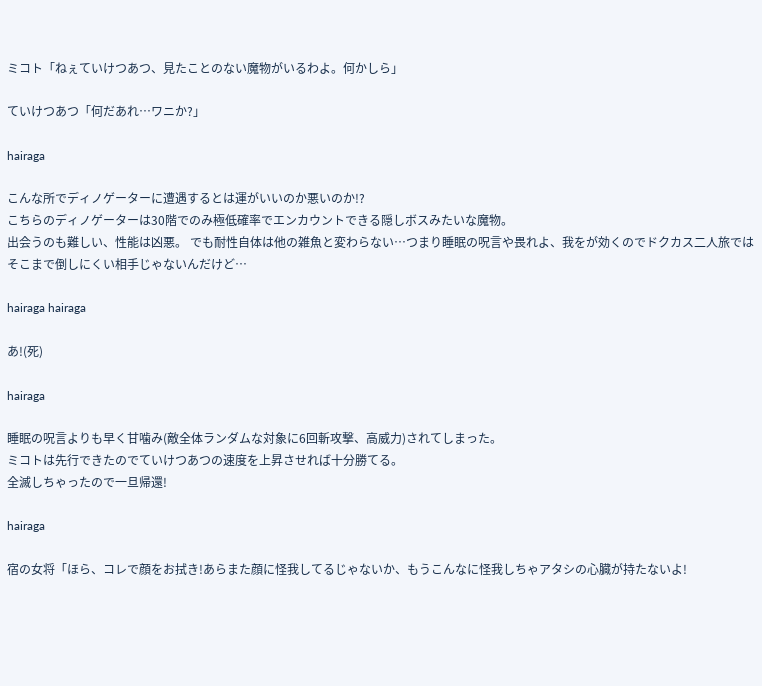ミコト「ねぇていけつあつ、見たことのない魔物がいるわよ。何かしら」

ていけつあつ「何だあれ…ワニか?」

hairaga

こんな所でディノゲーターに遭遇するとは運がいいのか悪いのか!?
こちらのディノゲーターは30階でのみ極低確率でエンカウントできる隠しボスみたいな魔物。
出会うのも難しい、性能は凶悪。 でも耐性自体は他の雑魚と変わらない…つまり睡眠の呪言や畏れよ、我をが効くのでドクカス二人旅ではそこまで倒しにくい相手じゃないんだけど…

hairaga hairaga

あ!(死)

hairaga

睡眠の呪言よりも早く甘噛み(敵全体ランダムな対象に6回斬攻撃、高威力)されてしまった。
ミコトは先行できたのでていけつあつの速度を上昇させれば十分勝てる。
全滅しちゃったので一旦帰還!

hairaga

宿の女将「ほら、コレで顔をお拭き!あらまた顔に怪我してるじゃないか、もうこんなに怪我しちゃアタシの心臓が持たないよ!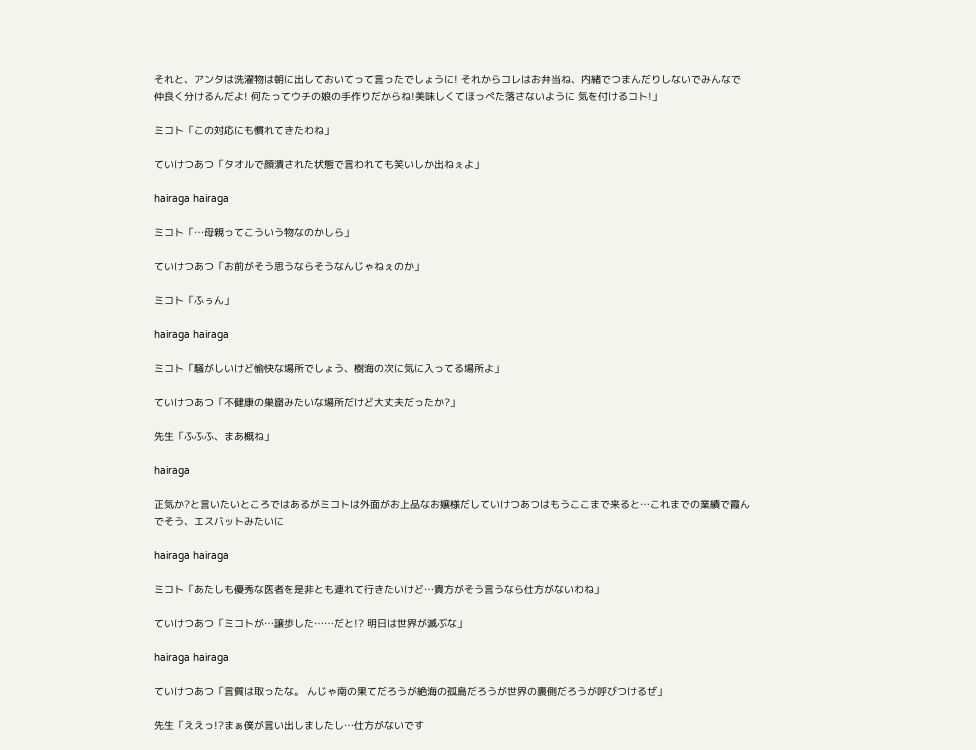それと、アンタは洗濯物は朝に出しておいてって言ったでしょうに! それからコレはお弁当ね、内緒でつまんだりしないでみんなで仲良く分けるんだよ! 何たってウチの娘の手作りだからね!美味しくてほっぺた落さないように 気を付けるコト!」

ミコト「この対応にも慣れてきたわね」

ていけつあつ「タオルで顔潰された状態で言われても笑いしか出ねぇよ」

hairaga hairaga

ミコト「…母親ってこういう物なのかしら」

ていけつあつ「お前がそう思うならそうなんじゃねぇのか」

ミコト「ふぅん」

hairaga hairaga

ミコト「騒がしいけど愉快な場所でしょう、樹海の次に気に入ってる場所よ」

ていけつあつ「不健康の巣窟みたいな場所だけど大丈夫だったか?」

先生「ふふふ、まあ概ね」

hairaga

正気か?と言いたいところではあるがミコトは外面がお上品なお嬢様だしていけつあつはもうここまで来ると…これまでの業績で霞んでそう、エスバットみたいに

hairaga hairaga

ミコト「あたしも優秀な医者を是非とも連れて行きたいけど…貴方がそう言うなら仕方がないわね」

ていけつあつ「ミコトが…譲歩した……だと!? 明日は世界が滅ぶな」

hairaga hairaga

ていけつあつ「言質は取ったな。 んじゃ南の果てだろうが絶海の孤島だろうが世界の裏側だろうが呼びつけるぜ」

先生「ええっ!?まぁ僕が言い出しましたし…仕方がないです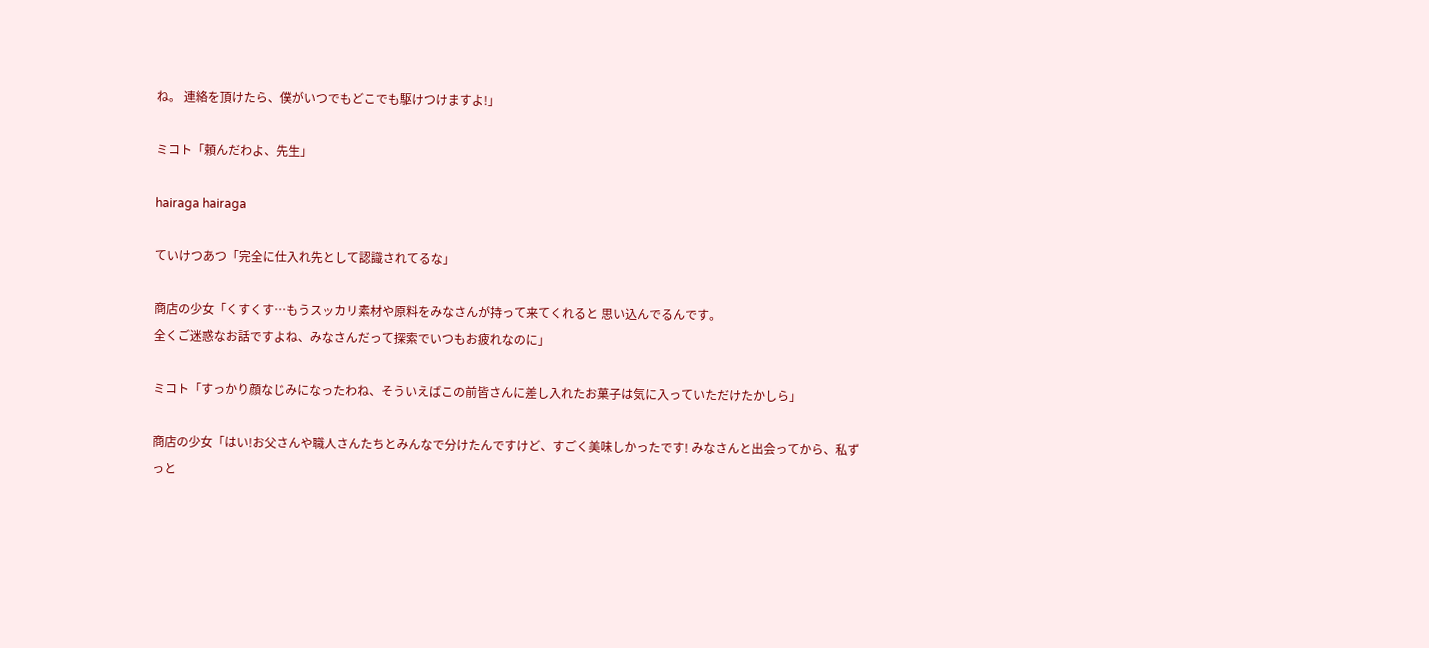ね。 連絡を頂けたら、僕がいつでもどこでも駆けつけますよ!」

ミコト「頼んだわよ、先生」

hairaga hairaga

ていけつあつ「完全に仕入れ先として認識されてるな」

商店の少女「くすくす…もうスッカリ素材や原料をみなさんが持って来てくれると 思い込んでるんです。
全くご迷惑なお話ですよね、みなさんだって探索でいつもお疲れなのに」

ミコト「すっかり顔なじみになったわね、そういえばこの前皆さんに差し入れたお菓子は気に入っていただけたかしら」

商店の少女「はい!お父さんや職人さんたちとみんなで分けたんですけど、すごく美味しかったです! みなさんと出会ってから、私ずっと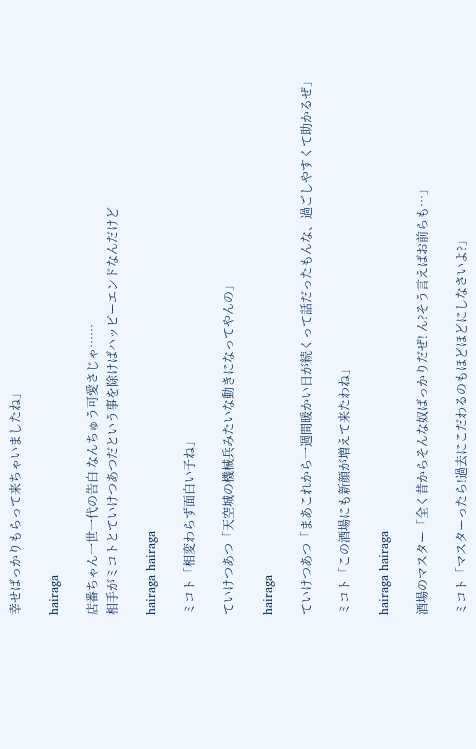幸せばっかりもらって来ちゃいましたね」

hairaga

店番ちゃん一世一代の告白 なんちゅう可愛さじゃ……
相手がミコトとていけつあつだという事を除けばハッピーエンドなんだけど

hairaga hairaga

ミコト「相変わらず面白い子ね」

ていけつあつ「天空城の機械兵みたいな動きになってやんの」

hairaga

ていけつあつ「まあこれから一週間暖かい日が続くって話だったもんな、過ごしやすくて助かるぜ」

ミコト「この酒場にも新顔が増えて来たわね」

hairaga hairaga

酒場のマスター「全く昔からそんな奴ばっかりだぜ! ん?そう言えばお前らも…」

ミコト「マスターったら!過去にこだわるのもほどほどにしなさいよ?」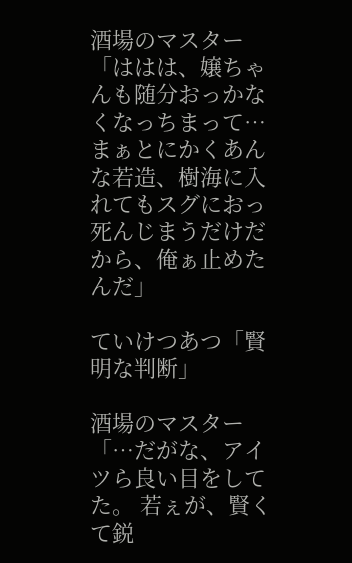酒場のマスター「ははは、嬢ちゃんも随分おっかなくなっちまって…まぁとにかくあんな若造、樹海に入れてもスグにおっ死んじまうだけだから、俺ぁ止めたんだ」

ていけつあつ「賢明な判断」

酒場のマスター「…だがな、アイツら良い目をしてた。 若ぇが、賢くて鋭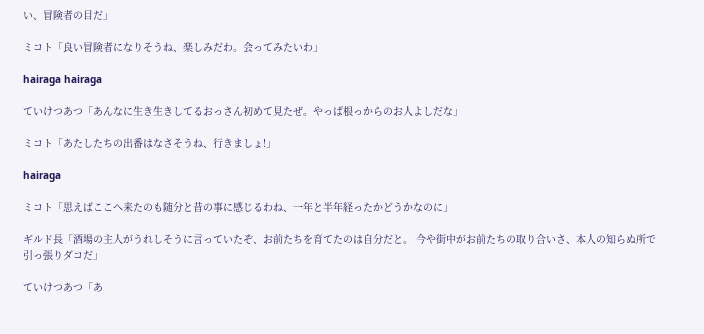い、冒険者の目だ」

ミコト「良い冒険者になりそうね、楽しみだわ。会ってみたいわ」

hairaga hairaga

ていけつあつ「あんなに生き生きしてるおっさん初めて見たぜ。やっぱ根っからのお人よしだな」

ミコト「あたしたちの出番はなさそうね、行きましょ!」

hairaga

ミコト「思えばここへ来たのも随分と昔の事に感じるわね、一年と半年経ったかどうかなのに」

ギルド長「酒場の主人がうれしそうに言っていたぞ、お前たちを育てたのは自分だと。 今や街中がお前たちの取り合いさ、本人の知らぬ所で引っ張りダコだ」

ていけつあつ「あ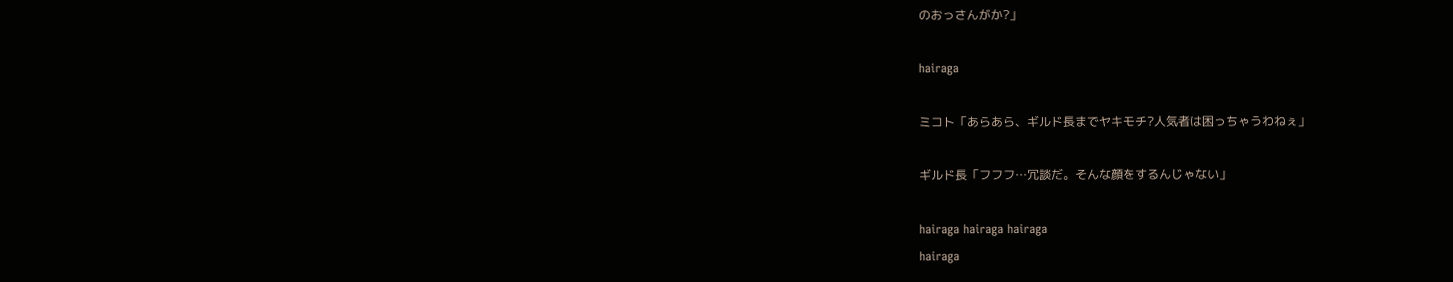のおっさんがか?」

hairaga

ミコト「あらあら、ギルド長までヤキモチ?人気者は困っちゃうわねぇ」

ギルド長「フフフ…冗談だ。そんな顔をするんじゃない」

hairaga hairaga hairaga
hairaga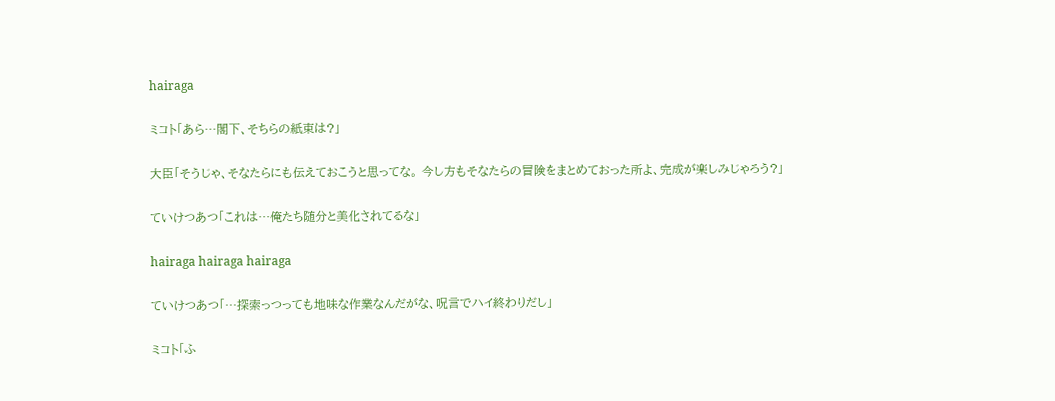hairaga

ミコト「あら…閣下、そちらの紙束は?」

大臣「そうじゃ、そなたらにも伝えておこうと思ってな。 今し方もそなたらの冒険をまとめておった所よ、完成が楽しみじゃろう?」

ていけつあつ「これは…俺たち随分と美化されてるな」

hairaga hairaga hairaga

ていけつあつ「…探索っつっても地味な作業なんだがな、呪言でハイ終わりだし」

ミコト「ふ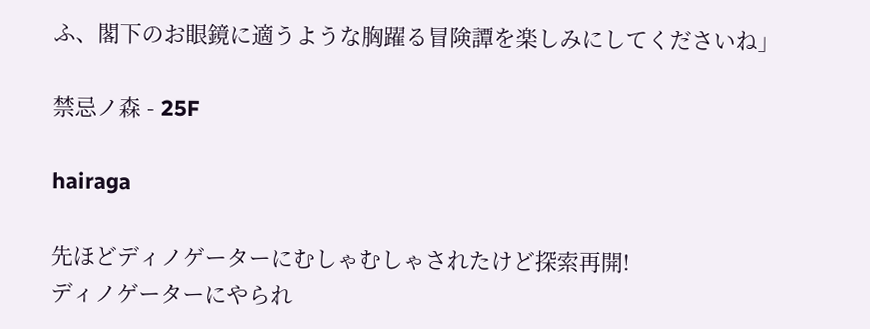ふ、閣下のお眼鏡に適うような胸躍る冒険譚を楽しみにしてくださいね」

禁忌ノ森 - 25F

hairaga

先ほどディノゲーターにむしゃむしゃされたけど探索再開!
ディノゲーターにやられ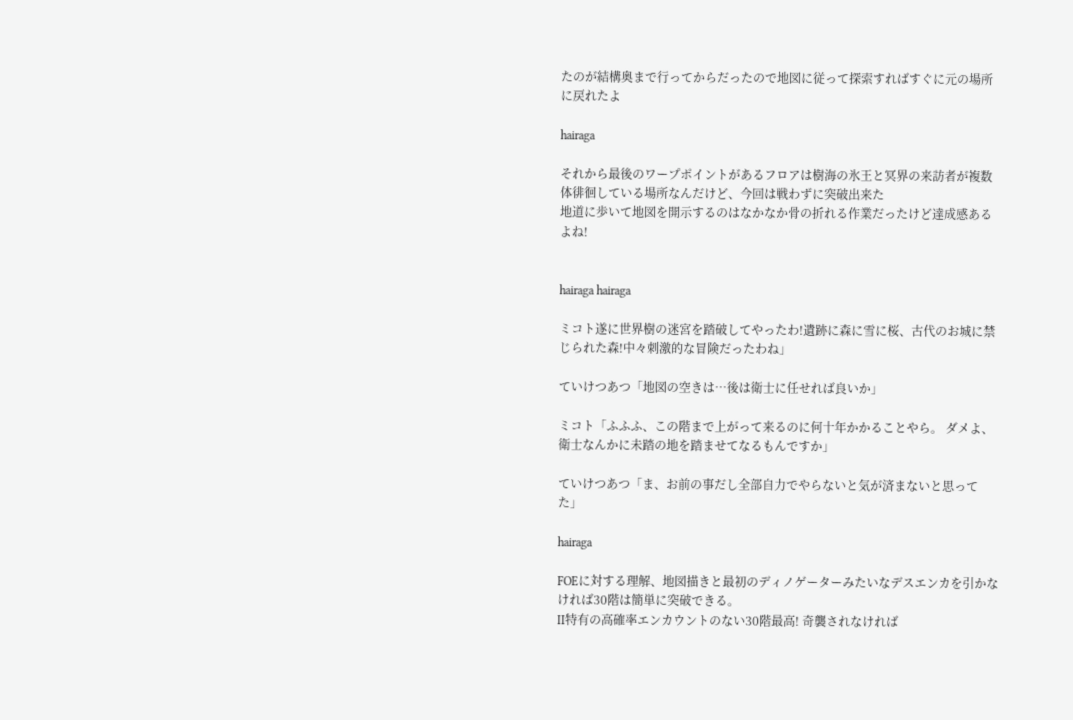たのが結構奥まで行ってからだったので地図に従って探索すればすぐに元の場所に戻れたよ

hairaga

それから最後のワープポイントがあるフロアは樹海の氷王と冥界の来訪者が複数体徘徊している場所なんだけど、今回は戦わずに突破出来た
地道に歩いて地図を開示するのはなかなか骨の折れる作業だったけど達成感あるよね!


hairaga hairaga

ミコト遂に世界樹の迷宮を踏破してやったわ!遺跡に森に雪に桜、古代のお城に禁じられた森!中々刺激的な冒険だったわね」

ていけつあつ「地図の空きは…後は衛士に任せれば良いか」

ミコト「ふふふ、この階まで上がって来るのに何十年かかることやら。 ダメよ、衛士なんかに未踏の地を踏ませてなるもんですか」

ていけつあつ「ま、お前の事だし全部自力でやらないと気が済まないと思ってた」

hairaga

FOEに対する理解、地図描きと最初のディノゲーターみたいなデスエンカを引かなければ30階は簡単に突破できる。
II特有の高確率エンカウントのない30階最高! 奇襲されなければ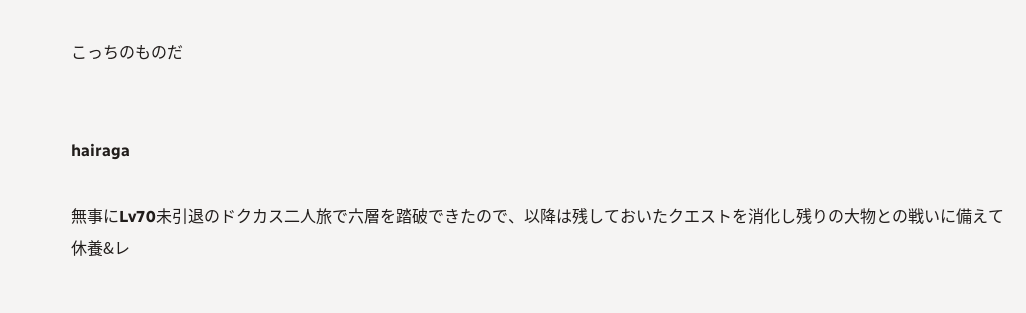こっちのものだ


hairaga

無事にLv70未引退のドクカス二人旅で六層を踏破できたので、以降は残しておいたクエストを消化し残りの大物との戦いに備えて休養&レ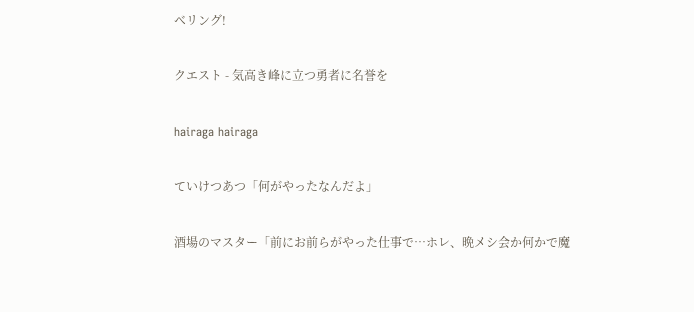ベリング!

クエスト - 気高き峰に立つ勇者に名誉を

hairaga hairaga

ていけつあつ「何がやったなんだよ」

酒場のマスター「前にお前らがやった仕事で…ホレ、晩メシ会か何かで魔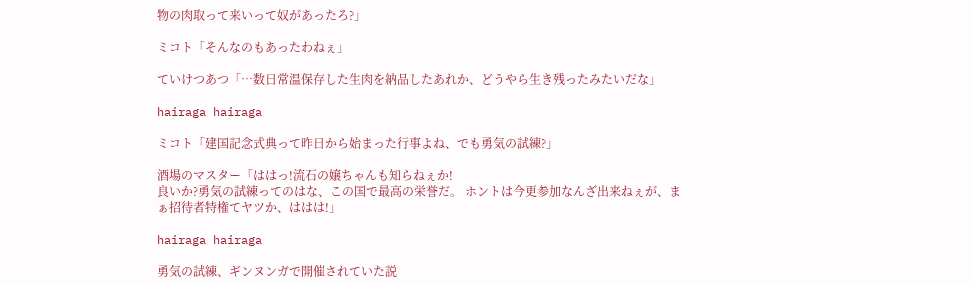物の肉取って来いって奴があったろ?」

ミコト「そんなのもあったわねぇ」

ていけつあつ「…数日常温保存した生肉を納品したあれか、どうやら生き残ったみたいだな」

hairaga hairaga

ミコト「建国記念式典って昨日から始まった行事よね、でも勇気の試練?」

酒場のマスター「ははっ!流石の嬢ちゃんも知らねぇか!
良いか?勇気の試練ってのはな、この国で最高の栄誉だ。 ホントは今更参加なんざ出来ねぇが、まぁ招待者特権てヤツか、ははは!」

hairaga hairaga

勇気の試練、ギンヌンガで開催されていた説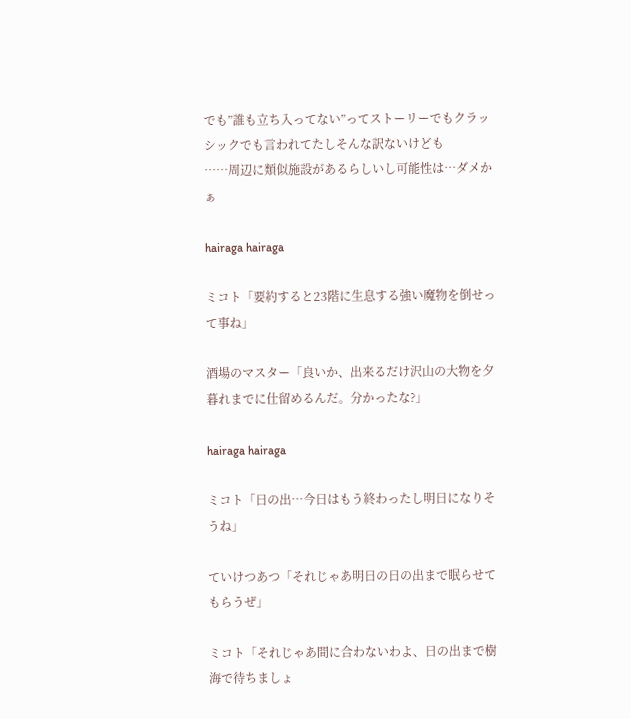でも”誰も立ち入ってない”ってストーリーでもクラッシックでも言われてたしそんな訳ないけども
……周辺に類似施設があるらしいし可能性は…ダメかぁ

hairaga hairaga

ミコト「要約すると23階に生息する強い魔物を倒せって事ね」

酒場のマスター「良いか、出来るだけ沢山の大物を夕暮れまでに仕留めるんだ。分かったな?」

hairaga hairaga

ミコト「日の出…今日はもう終わったし明日になりそうね」

ていけつあつ「それじゃあ明日の日の出まで眠らせてもらうぜ」

ミコト「それじゃあ間に合わないわよ、日の出まで樹海で待ちましょ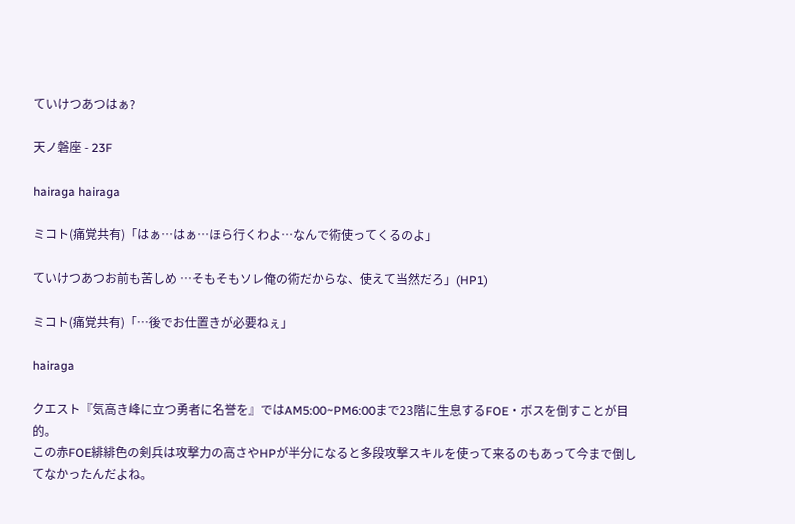ていけつあつはぁ?

天ノ磐座 - 23F

hairaga hairaga

ミコト(痛覚共有)「はぁ…はぁ…ほら行くわよ…なんで術使ってくるのよ」

ていけつあつお前も苦しめ …そもそもソレ俺の術だからな、使えて当然だろ」(HP1)

ミコト(痛覚共有)「…後でお仕置きが必要ねぇ」

hairaga

クエスト『気高き峰に立つ勇者に名誉を』ではAM5:00~PM6:00まで23階に生息するFOE・ボスを倒すことが目的。
この赤FOE緋緋色の剣兵は攻撃力の高さやHPが半分になると多段攻撃スキルを使って来るのもあって今まで倒してなかったんだよね。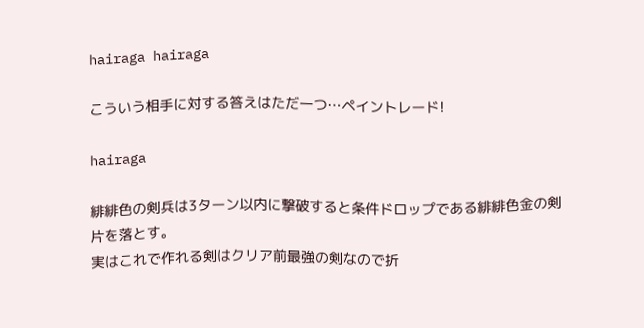hairaga hairaga

こういう相手に対する答えはただ一つ…ペイントレード!

hairaga

緋緋色の剣兵は3ターン以内に撃破すると条件ドロップである緋緋色金の剣片を落とす。
実はこれで作れる剣はクリア前最強の剣なので折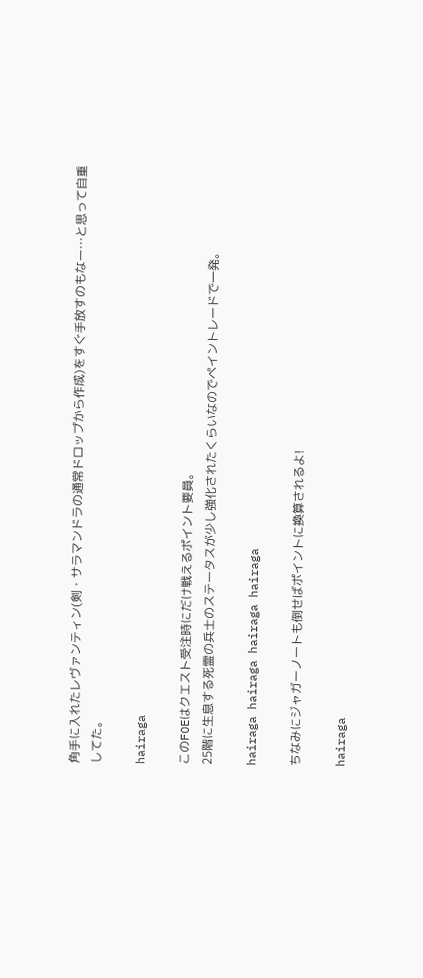角手に入れたレヴァンティン(剣・サラマンドラの通常ドロップから作成)をすぐ手放すのもなー…と思って自重してた。

hairaga

このFOEはクエスト受注時にだけ戦えるポイント要員。
25階に生息する死霊の兵士のステータスが少し強化されたくらいなのでペイントレードで一発。

hairaga hairaga hairaga hairaga

ちなみにジャガーノートも倒せばポイントに換算されるよ!

hairaga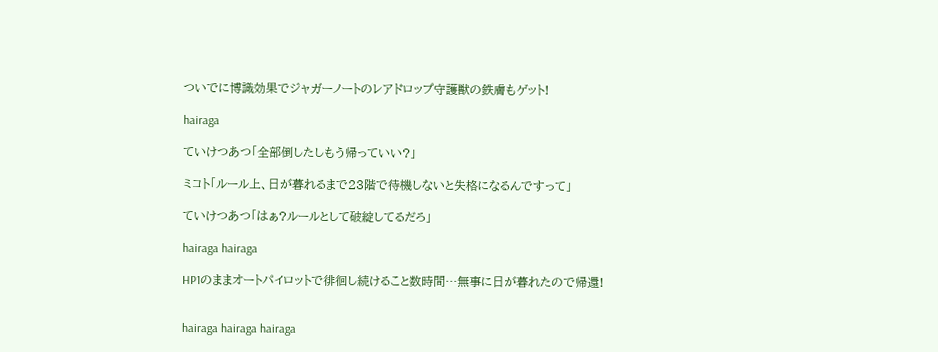ついでに博識効果でジャガーノートのレアドロップ守護獣の鉄膚もゲット!

hairaga

ていけつあつ「全部倒したしもう帰っていい?」

ミコト「ルール上、日が暮れるまで23階で待機しないと失格になるんですって」

ていけつあつ「はぁ?ルールとして破綻してるだろ」

hairaga hairaga

HP1のままオートパイロットで徘徊し続けること数時間…無事に日が暮れたので帰還!


hairaga hairaga hairaga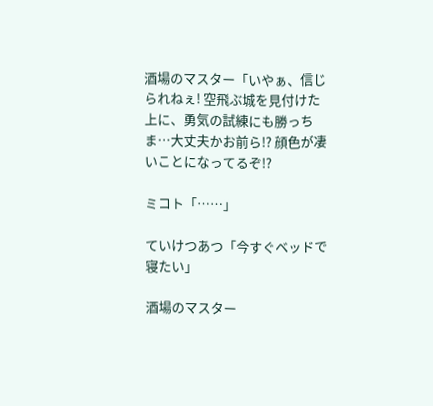酒場のマスター「いやぁ、信じられねぇ! 空飛ぶ城を見付けた上に、勇気の試練にも勝っちま…大丈夫かお前ら!? 顔色が凄いことになってるぞ!?

ミコト「……」

ていけつあつ「今すぐベッドで寝たい」

酒場のマスター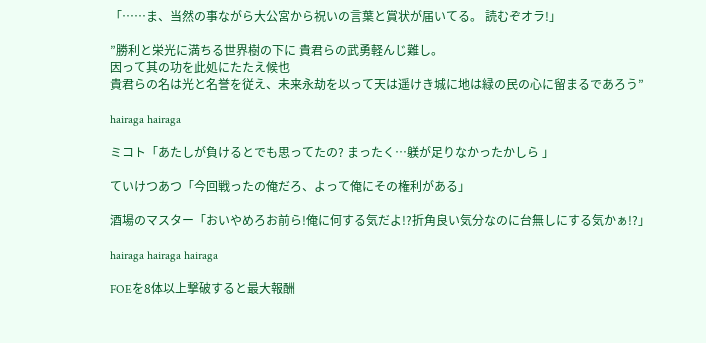「……ま、当然の事ながら大公宮から祝いの言葉と賞状が届いてる。 読むぞオラ!」

”勝利と栄光に満ちる世界樹の下に 貴君らの武勇軽んじ難し。
因って其の功を此処にたたえ候也
貴君らの名は光と名誉を従え、未来永劫を以って天は遥けき城に地は緑の民の心に留まるであろう”

hairaga hairaga

ミコト「あたしが負けるとでも思ってたの? まったく…躾が足りなかったかしら 」

ていけつあつ「今回戦ったの俺だろ、よって俺にその権利がある」

酒場のマスター「おいやめろお前ら!俺に何する気だよ!?折角良い気分なのに台無しにする気かぁ!?」

hairaga hairaga hairaga

FOEを8体以上撃破すると最大報酬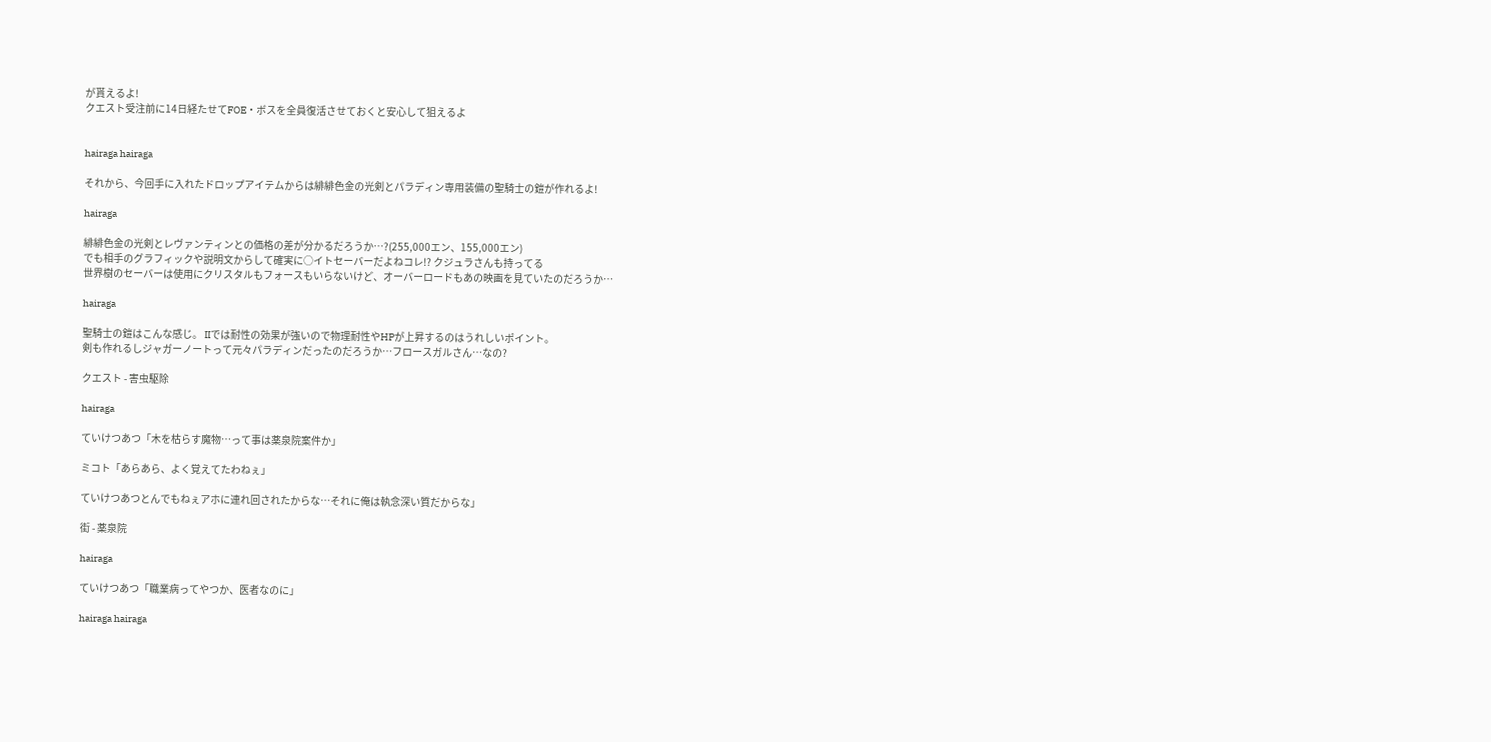が貰えるよ!
クエスト受注前に14日経たせてFOE・ボスを全員復活させておくと安心して狙えるよ


hairaga hairaga

それから、今回手に入れたドロップアイテムからは緋緋色金の光剣とパラディン専用装備の聖騎士の鎧が作れるよ!

hairaga

緋緋色金の光剣とレヴァンティンとの価格の差が分かるだろうか…?(255,000エン、155,000エン)
でも相手のグラフィックや説明文からして確実に○イトセーバーだよねコレ!? クジュラさんも持ってる
世界樹のセーバーは使用にクリスタルもフォースもいらないけど、オーバーロードもあの映画を見ていたのだろうか…

hairaga

聖騎士の鎧はこんな感じ。 IIでは耐性の効果が強いので物理耐性やHPが上昇するのはうれしいポイント。
剣も作れるしジャガーノートって元々パラディンだったのだろうか…フロースガルさん…なの?

クエスト - 害虫駆除

hairaga

ていけつあつ「木を枯らす魔物…って事は薬泉院案件か」

ミコト「あらあら、よく覚えてたわねぇ」

ていけつあつとんでもねぇアホに連れ回されたからな…それに俺は執念深い質だからな」

街 - 薬泉院

hairaga

ていけつあつ「職業病ってやつか、医者なのに」

hairaga hairaga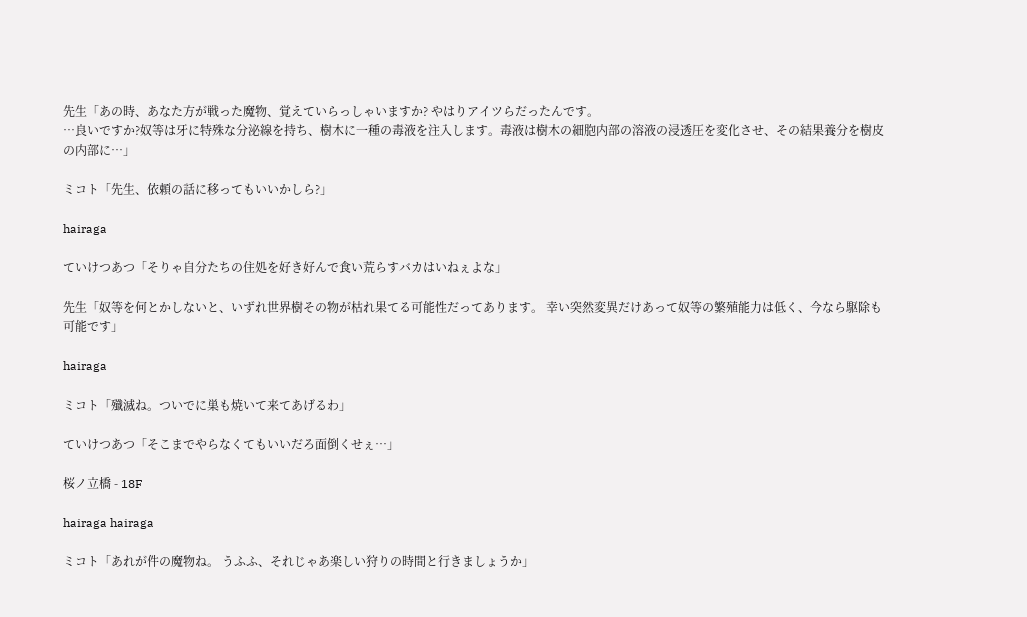先生「あの時、あなた方が戦った魔物、覚えていらっしゃいますか? やはりアイツらだったんです。
…良いですか?奴等は牙に特殊な分泌線を持ち、樹木に一種の毒液を注入します。毒液は樹木の細胞内部の溶液の浸透圧を変化させ、その結果養分を樹皮の内部に…」

ミコト「先生、依頼の話に移ってもいいかしら?」

hairaga

ていけつあつ「そりゃ自分たちの住処を好き好んで食い荒らすバカはいねぇよな」

先生「奴等を何とかしないと、いずれ世界樹その物が枯れ果てる可能性だってあります。 幸い突然変異だけあって奴等の繁殖能力は低く、今なら駆除も可能です」

hairaga

ミコト「殲滅ね。ついでに巣も焼いて来てあげるわ」

ていけつあつ「そこまでやらなくてもいいだろ面倒くせぇ…」

桜ノ立橋 - 18F

hairaga hairaga

ミコト「あれが件の魔物ね。 うふふ、それじゃあ楽しい狩りの時間と行きましょうか」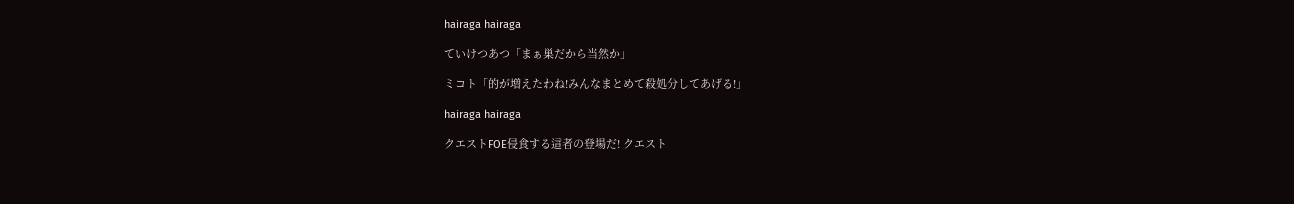hairaga hairaga

ていけつあつ「まぁ巣だから当然か」

ミコト「的が増えたわね!みんなまとめて殺処分してあげる!」

hairaga hairaga

クエストFOE侵食する這者の登場だ! クエスト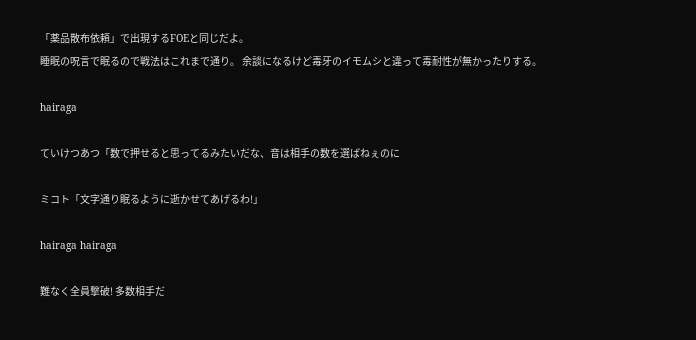「薬品散布依頼」で出現するFOEと同じだよ。
睡眠の呪言で眠るので戦法はこれまで通り。 余談になるけど毒牙のイモムシと違って毒耐性が無かったりする。

hairaga

ていけつあつ「数で押せると思ってるみたいだな、音は相手の数を選ばねぇのに

ミコト「文字通り眠るように逝かせてあげるわ!」

hairaga hairaga

難なく全員撃破! 多数相手だ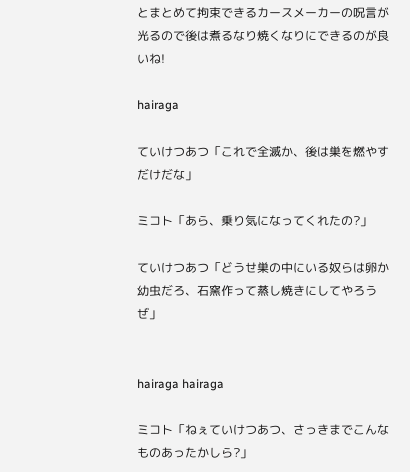とまとめて拘束できるカースメーカーの呪言が光るので後は煮るなり焼くなりにできるのが良いね!

hairaga

ていけつあつ「これで全滅か、後は巣を燃やすだけだな」

ミコト「あら、乗り気になってくれたの?」

ていけつあつ「どうせ巣の中にいる奴らは卵か幼虫だろ、石窯作って蒸し焼きにしてやろうぜ」


hairaga hairaga

ミコト「ねぇていけつあつ、さっきまでこんなものあったかしら?」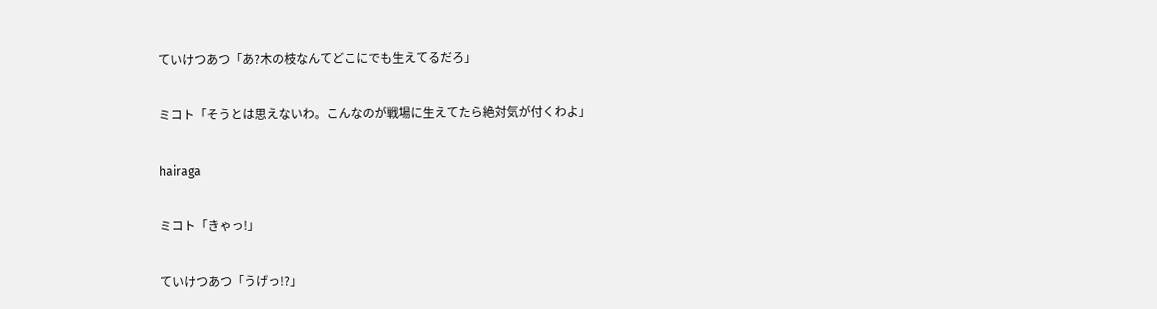ていけつあつ「あ?木の枝なんてどこにでも生えてるだろ」

ミコト「そうとは思えないわ。こんなのが戦場に生えてたら絶対気が付くわよ」

hairaga

ミコト「きゃっ!」

ていけつあつ「うげっ!?」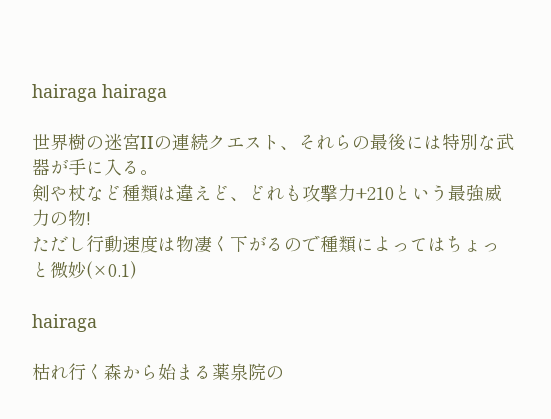hairaga hairaga

世界樹の迷宮IIの連続クエスト、それらの最後には特別な武器が手に入る。
剣や杖など種類は違えど、どれも攻撃力+210という最強威力の物!
ただし行動速度は物凄く下がるので種類によってはちょっと微妙(×0.1)

hairaga

枯れ行く森から始まる薬泉院の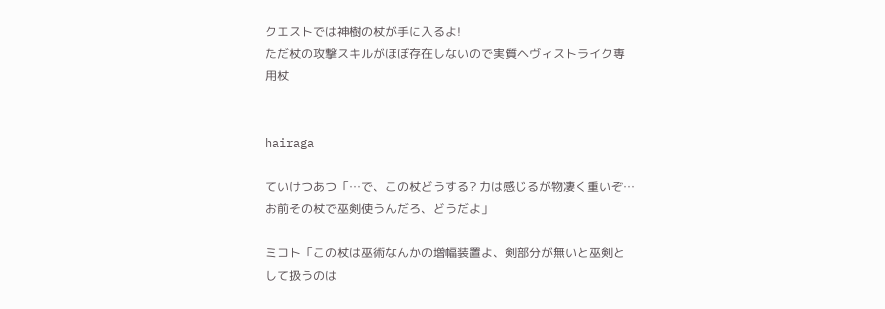クエストでは神樹の杖が手に入るよ!
ただ杖の攻撃スキルがほぼ存在しないので実質ヘヴィストライク専用杖


hairaga

ていけつあつ「…で、この杖どうする? 力は感じるが物凄く重いぞ…お前その杖で巫剣使うんだろ、どうだよ」

ミコト「この杖は巫術なんかの増幅装置よ、剣部分が無いと巫剣として扱うのは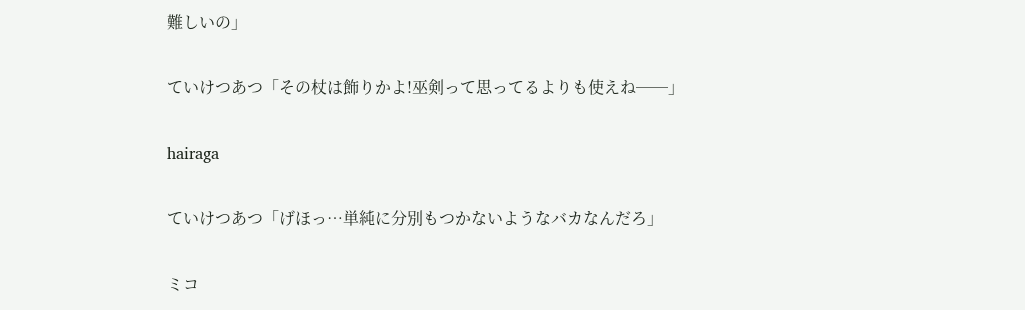難しいの」

ていけつあつ「その杖は飾りかよ!巫剣って思ってるよりも使えね──」

hairaga

ていけつあつ「げほっ…単純に分別もつかないようなバカなんだろ」

ミコ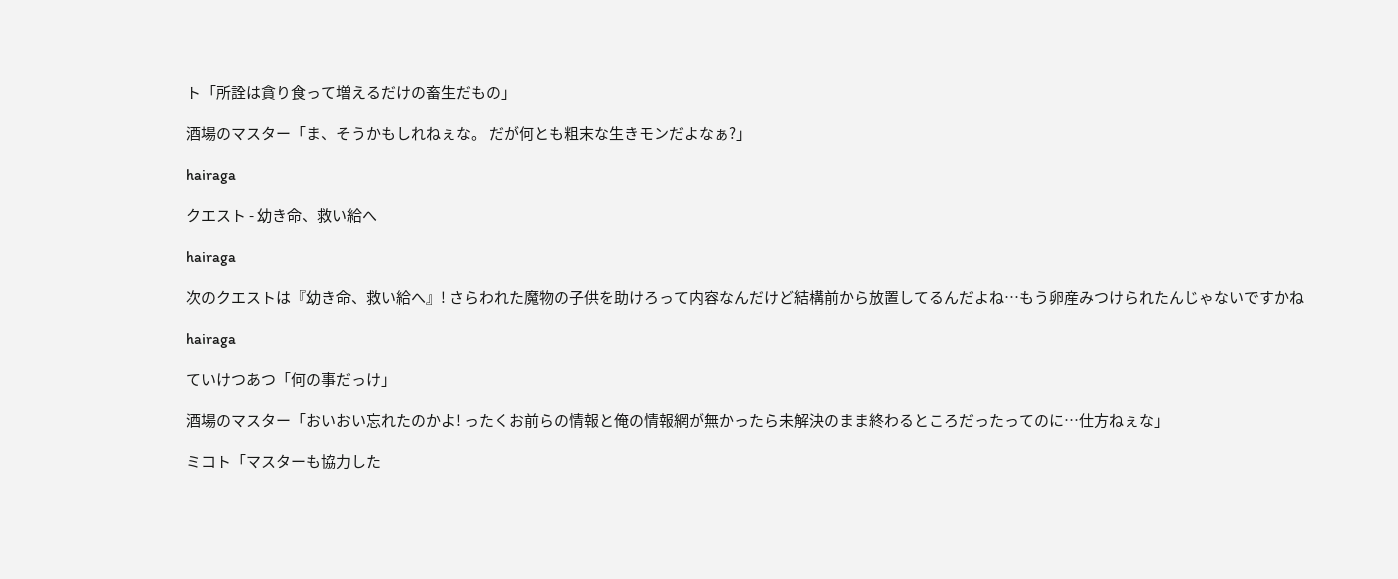ト「所詮は貪り食って増えるだけの畜生だもの」

酒場のマスター「ま、そうかもしれねぇな。 だが何とも粗末な生きモンだよなぁ?」

hairaga

クエスト - 幼き命、救い給へ

hairaga

次のクエストは『幼き命、救い給へ』! さらわれた魔物の子供を助けろって内容なんだけど結構前から放置してるんだよね…もう卵産みつけられたんじゃないですかね

hairaga

ていけつあつ「何の事だっけ」

酒場のマスター「おいおい忘れたのかよ! ったくお前らの情報と俺の情報網が無かったら未解決のまま終わるところだったってのに…仕方ねぇな」

ミコト「マスターも協力した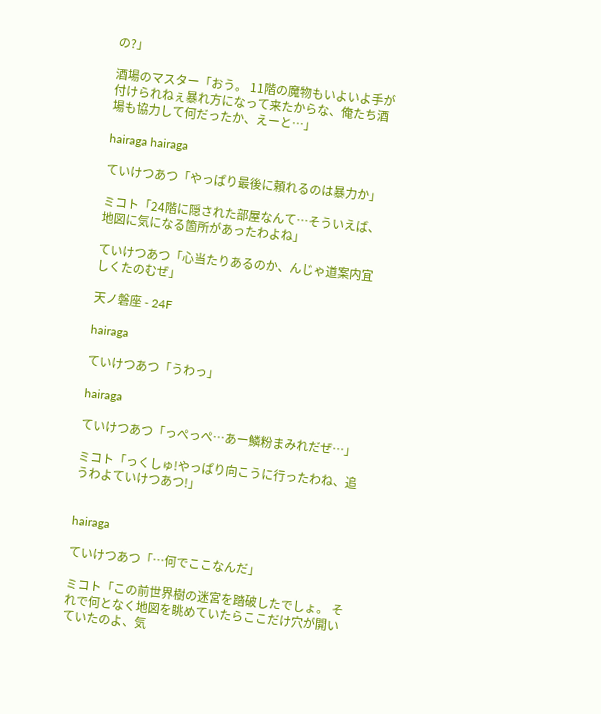の?」

酒場のマスター「おう。 11階の魔物もいよいよ手が付けられねぇ暴れ方になって来たからな、俺たち酒場も協力して何だったか、えーと…」

hairaga hairaga

ていけつあつ「やっぱり最後に頼れるのは暴力か」

ミコト「24階に隠された部屋なんて…そういえば、地図に気になる箇所があったわよね」

ていけつあつ「心当たりあるのか、んじゃ道案内宜しくたのむぜ」

天ノ磐座 - 24F

hairaga

ていけつあつ「うわっ」

hairaga

ていけつあつ「っぺっぺ…あー鱗粉まみれだぜ…」

ミコト「っくしゅ!やっぱり向こうに行ったわね、追うわよていけつあつ!」


hairaga

ていけつあつ「…何でここなんだ」

ミコト「この前世界樹の迷宮を踏破したでしょ。 それで何となく地図を眺めていたらここだけ穴が開いていたのよ、気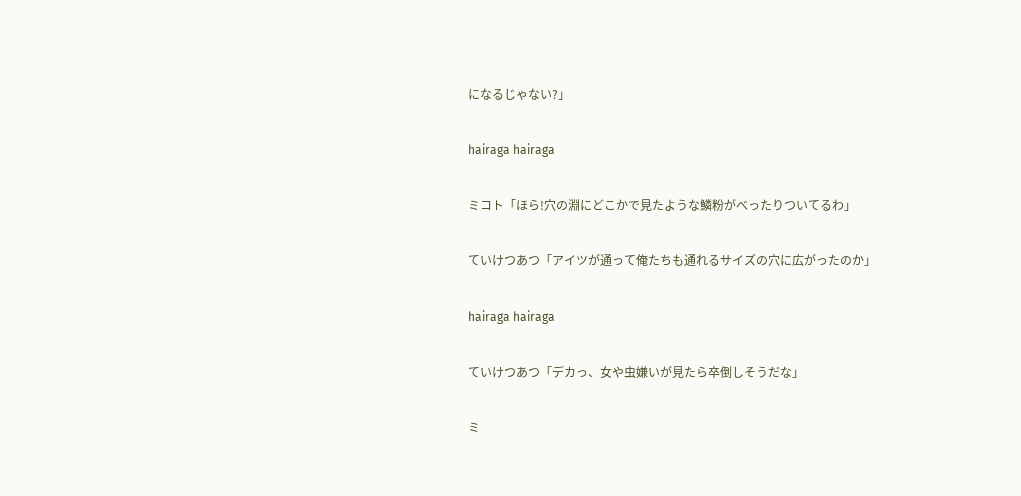になるじゃない?」

hairaga hairaga

ミコト「ほら!穴の淵にどこかで見たような鱗粉がべったりついてるわ」

ていけつあつ「アイツが通って俺たちも通れるサイズの穴に広がったのか」

hairaga hairaga

ていけつあつ「デカっ、女や虫嫌いが見たら卒倒しそうだな」

ミ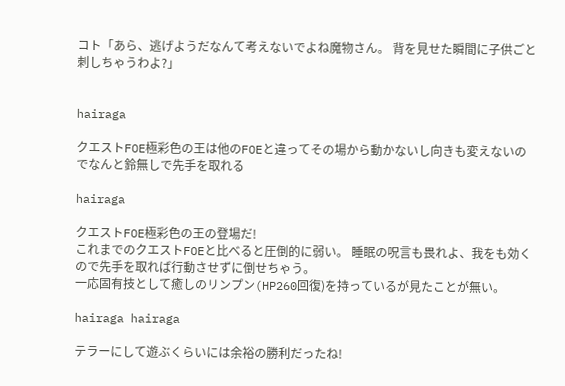コト「あら、逃げようだなんて考えないでよね魔物さん。 背を見せた瞬間に子供ごと刺しちゃうわよ?」


hairaga

クエストFOE極彩色の王は他のFOEと違ってその場から動かないし向きも変えないのでなんと鈴無しで先手を取れる

hairaga

クエストFOE極彩色の王の登場だ!
これまでのクエストFOEと比べると圧倒的に弱い。 睡眠の呪言も畏れよ、我をも効くので先手を取れば行動させずに倒せちゃう。
一応固有技として癒しのリンプン(HP260回復)を持っているが見たことが無い。

hairaga hairaga

テラーにして遊ぶくらいには余裕の勝利だったね!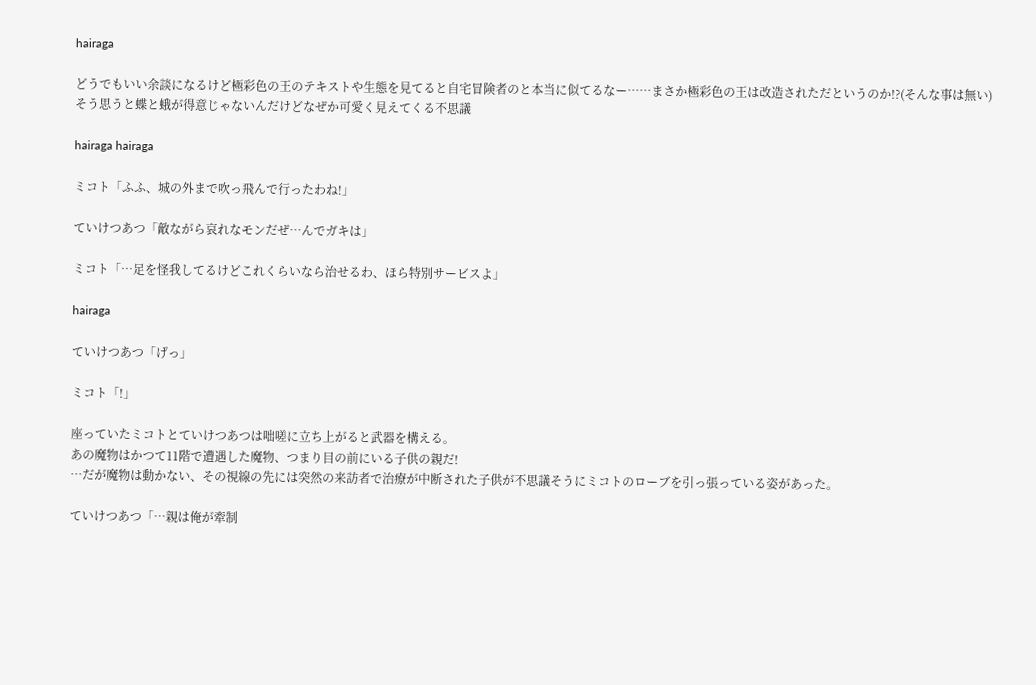hairaga

どうでもいい余談になるけど極彩色の王のテキストや生態を見てると自宅冒険者のと本当に似てるなー……まさか極彩色の王は改造されただというのか!?(そんな事は無い)
そう思うと蝶と蛾が得意じゃないんだけどなぜか可愛く見えてくる不思議

hairaga hairaga

ミコト「ふふ、城の外まで吹っ飛んで行ったわね!」

ていけつあつ「敵ながら哀れなモンだぜ…んでガキは」

ミコト「…足を怪我してるけどこれくらいなら治せるわ、ほら特別サービスよ」

hairaga

ていけつあつ「げっ」

ミコト「!」

座っていたミコトとていけつあつは咄嗟に立ち上がると武器を構える。
あの魔物はかつて11階で遭遇した魔物、つまり目の前にいる子供の親だ!
…だが魔物は動かない、その視線の先には突然の来訪者で治療が中断された子供が不思議そうにミコトのローブを引っ張っている姿があった。

ていけつあつ「…親は俺が牽制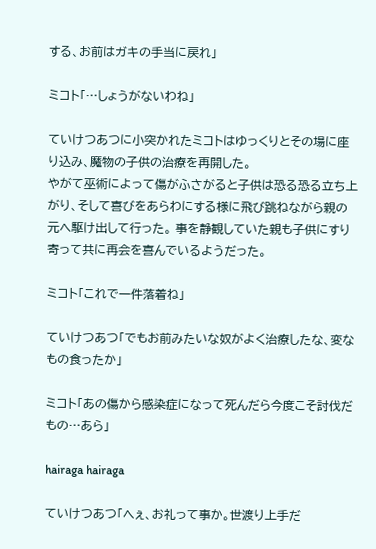する、お前はガキの手当に戻れ」

ミコト「…しょうがないわね」

ていけつあつに小突かれたミコトはゆっくりとその場に座り込み、魔物の子供の治療を再開した。
やがて巫術によって傷がふさがると子供は恐る恐る立ち上がり、そして喜びをあらわにする様に飛び跳ねながら親の元へ駆け出して行った。 事を静観していた親も子供にすり寄って共に再会を喜んでいるようだった。

ミコト「これで一件落着ね」

ていけつあつ「でもお前みたいな奴がよく治療したな、変なもの食ったか」

ミコト「あの傷から感染症になって死んだら今度こそ討伐だもの…あら」

hairaga hairaga

ていけつあつ「へぇ、お礼って事か。世渡り上手だ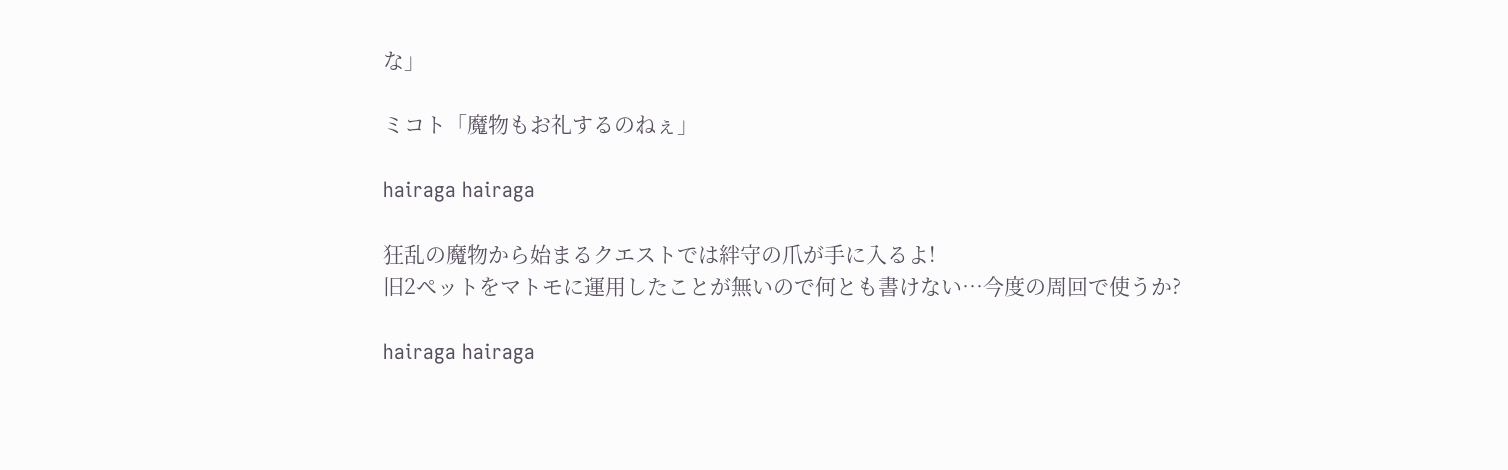な」

ミコト「魔物もお礼するのねぇ」

hairaga hairaga

狂乱の魔物から始まるクエストでは絆守の爪が手に入るよ!
旧2ペットをマトモに運用したことが無いので何とも書けない…今度の周回で使うか?

hairaga hairaga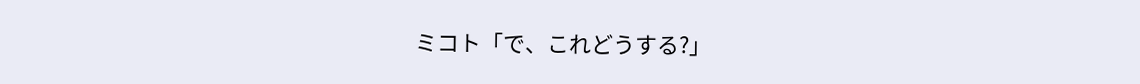ミコト「で、これどうする?」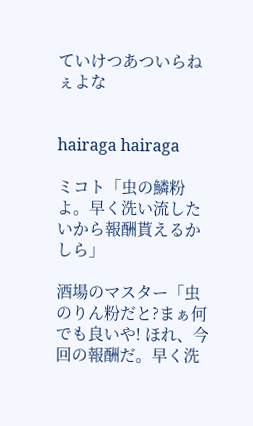ていけつあついらねぇよな


hairaga hairaga

ミコト「虫の鱗粉よ。早く洗い流したいから報酬貰えるかしら」

酒場のマスター「虫のりん粉だと?まぁ何でも良いや! ほれ、今回の報酬だ。早く洗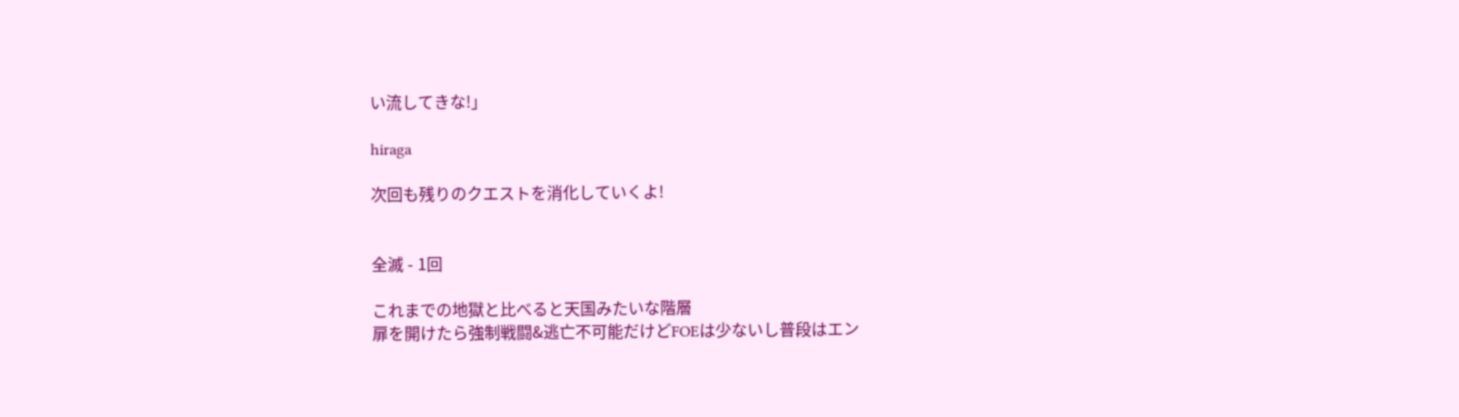い流してきな!」

hiraga

次回も残りのクエストを消化していくよ!


全滅 - 1回

これまでの地獄と比べると天国みたいな階層
扉を開けたら強制戦闘&逃亡不可能だけどFOEは少ないし普段はエン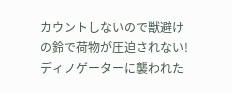カウントしないので獣避けの鈴で荷物が圧迫されない!
ディノゲーターに襲われた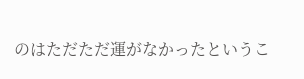のはただただ運がなかったというこ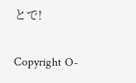とで!

Copyright O-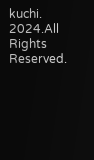kuchi. 2024.All Rights Reserved.